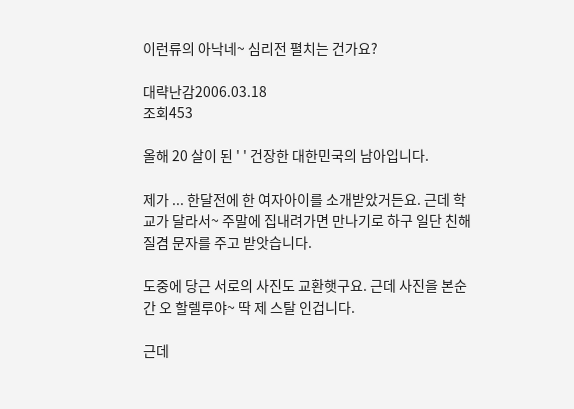이런류의 아낙네~ 심리전 펼치는 건가요?

대략난감2006.03.18
조회453

올해 20 살이 된 ' ' 건장한 대한민국의 남아입니다.

제가 ... 한달전에 한 여자아이를 소개받았거든요. 근데 학교가 달라서~ 주말에 집내려가면 만나기로 하구 일단 친해질겸 문자를 주고 받앗습니다.

도중에 당근 서로의 사진도 교환햇구요. 근데 사진을 본순간 오 할렐루야~ 딱 제 스탈 인겁니다.

근데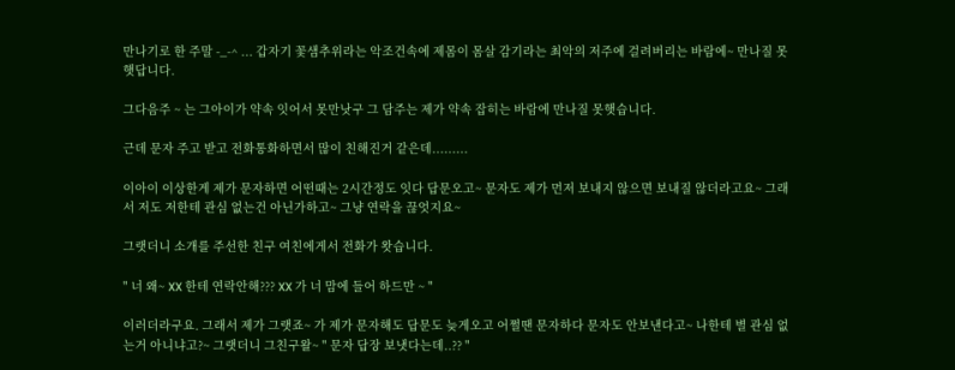만나기로 한 주말 -_-^ ... 갑자기 꽃샘추위라는 악조건속에 제몸이 몸살 감기라는 최악의 저주에 걸려버리는 바람에~ 만나질 못햇답니다.

그다음주 ~ 는 그아이가 약속 잇어서 못만낫구 그 담주는 제가 약속 잡히는 바람에 만나질 못햇습니다.

근데 문자 주고 받고 전화통화하면서 많이 친해진거 같은데.........

이아이 이상한게 제가 문자하면 어떤때는 2시간정도 잇다 답문오고~ 문자도 제가 먼저 보내지 않으면 보내질 않더라고요~ 그래서 저도 저한테 관심 없는건 아닌가하고~ 그냥 연락을 끊엇지요~

그랫더니 소개를 주선한 친구 여친에게서 전화가 왓습니다.

" 너 왜~ XX 한테 연락안해??? XX 가 너 맘에 들어 하드만 ~ "

이러더라구요. 그래서 제가 그랫죠~ 가 제가 문자해도 답문도 늦게오고 어쩔땐 문자하다 문자도 안보낸다고~ 나한테 별 관심 없는거 아니냐고?~ 그랫더니 그친구왈~ " 문자 답장 보냇다는데..?? "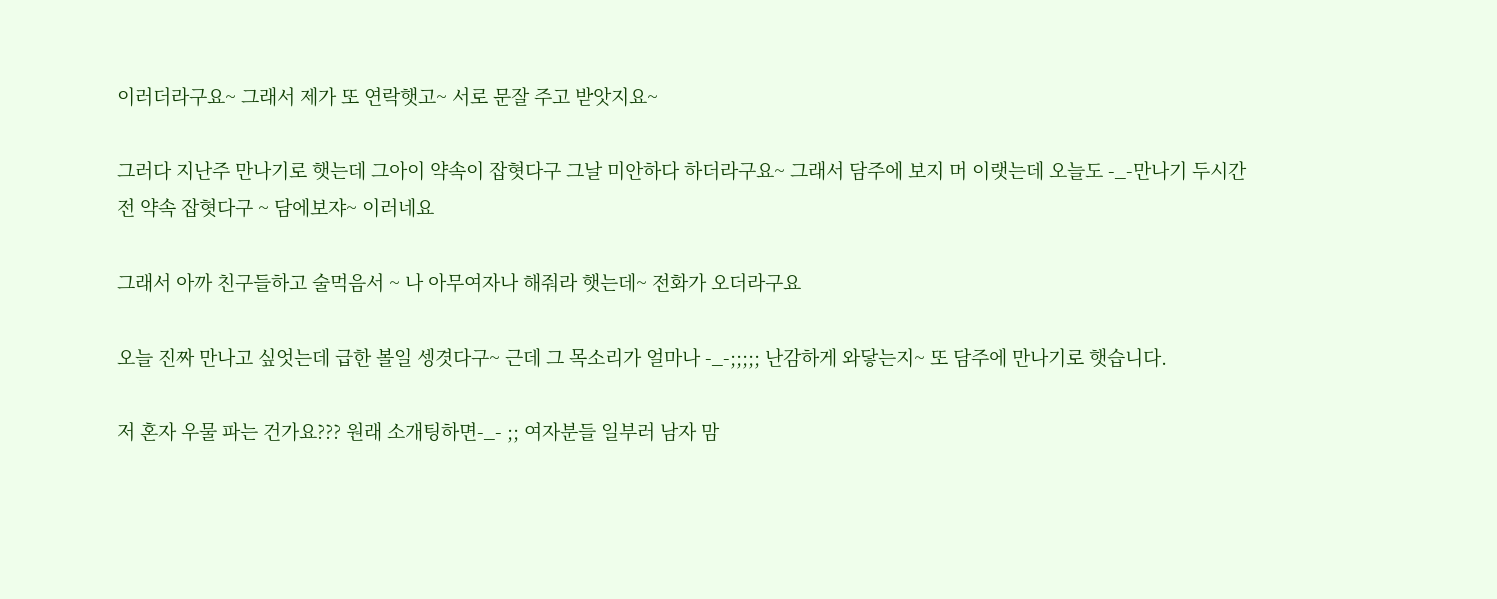이러더라구요~ 그래서 제가 또 연락햇고~ 서로 문잘 주고 받앗지요~

그러다 지난주 만나기로 햇는데 그아이 약속이 잡혓다구 그날 미안하다 하더라구요~ 그래서 담주에 보지 머 이랫는데 오늘도 -_-만나기 두시간전 약속 잡혓다구 ~ 담에보쟈~ 이러네요

그래서 아까 친구들하고 술먹음서 ~ 나 아무여자나 해줘라 햇는데~ 전화가 오더라구요

오늘 진짜 만나고 싶엇는데 급한 볼일 셍겻다구~ 근데 그 목소리가 얼마나 -_-;;;;; 난감하게 와닿는지~ 또 담주에 만나기로 햇습니다.

저 혼자 우물 파는 건가요??? 원래 소개팅하면-_- ;; 여자분들 일부러 남자 맘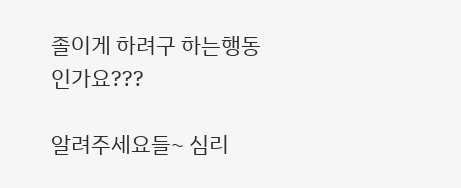졸이게 하려구 하는행동인가요???

알려주세요들~ 심리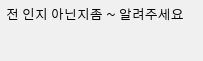전 인지 아닌지좀 ~ 알려주세요